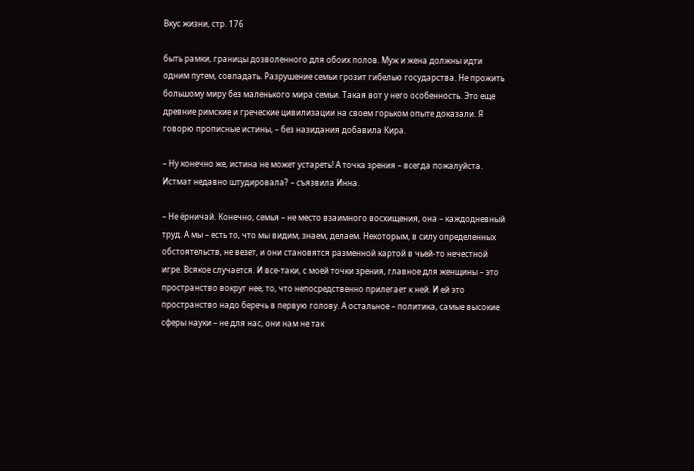Вкус жизни, стр. 176

быть рамки, границы дозволенного для обоих полов. Муж и жена должны идти одним путем, совпадать. Разрушение семьи грозит гибелью государства. Не прожить большому миру без маленького мира семьи. Такая вот у него особенность. Это еще древние римские и греческие цивилизации на своем горьком опыте доказали. Я говорю прописные истины, – без назидания добавила Кира.

– Ну конечно же, истина не может устареть! А точка зрения – всегда пожалуйста. Истмат недавно штудировала? – съязвила Инна.

– Не ёрничай. Конечно, семья – не место взаимного восхищения, она – каждодневный труд. А мы – есть то, что мы видим, знаем, делаем. Некоторым, в силу определенных обстоятельств, не везет, и они становятся разменной картой в чьей-то нечестной игре. Всякое случается. И все-таки, с моей точки зрения, главное для женщины – это пространство вокруг нее, то, что непосредственно прилегает к ней. И ей это пространство надо беречь в первую голову. А остальное – политика, самые высокие сферы науки – не для нас, они нам не так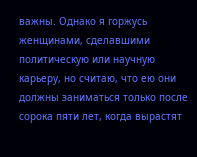важны. Однако я горжусь женщинами, сделавшими политическую или научную карьеру, но считаю, что ею они должны заниматься только после сорока пяти лет, когда вырастят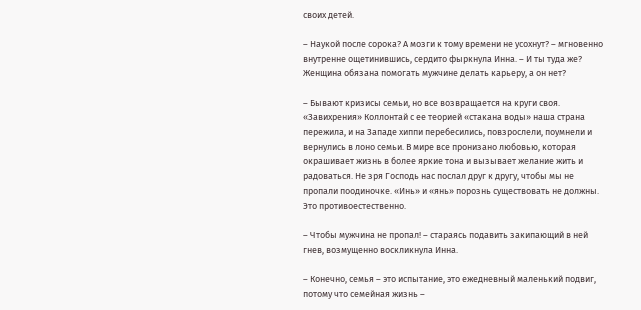своих детей.

– Наукой после сорока? А мозги к тому времени не усохнут? – мгновенно внутренне ощетинившись, сердито фыркнула Инна. – И ты туда же? Женщина обязана помогать мужчине делать карьеру, а он нет?

– Бывают кризисы семьи, но все возвращается на круги своя. «Завихрения» Коллонтай с ее теорией «стакана воды» наша страна пережила, и на Западе хиппи перебесились, повзрослели, поумнели и вернулись в лоно семьи. В мире все пронизано любовью, которая окрашивает жизнь в более яркие тона и вызывает желание жить и радоваться. Не зря Господь нас послал друг к другу, чтобы мы не пропали поодиночке. «Инь» и «янь» порознь существовать не должны. Это противоестественно.

– Чтобы мужчина не пропал! – стараясь подавить закипающий в ней гнев, возмущенно воскликнула Инна.

– Конечно, семья – это испытание, это ежедневный маленький подвиг, потому что семейная жизнь –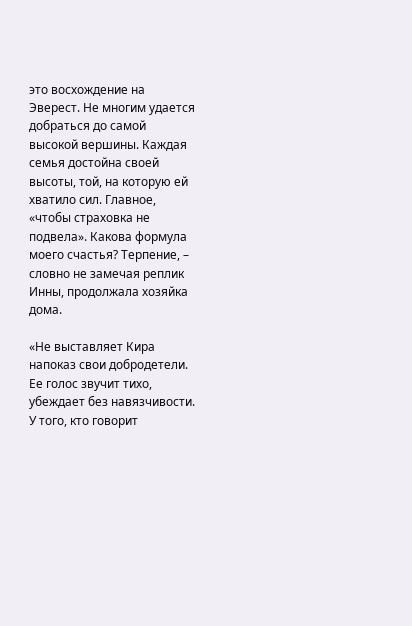это восхождение на Эверест. Не многим удается добраться до самой высокой вершины. Каждая семья достойна своей высоты, той, на которую ей хватило сил. Главное, «чтобы страховка не подвела». Какова формула моего счастья? Терпение, – словно не замечая реплик Инны, продолжала хозяйка дома.

«Не выставляет Кира напоказ свои добродетели. Ее голос звучит тихо, убеждает без навязчивости. У того, кто говорит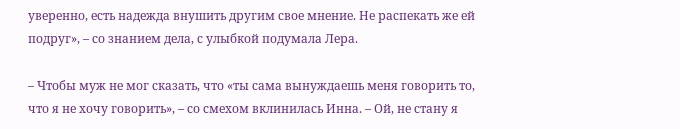уверенно, есть надежда внушить другим свое мнение. Не распекать же ей подруг», – со знанием дела, с улыбкой подумала Лера.

– Чтобы муж не мог сказать, что «ты сама вынуждаешь меня говорить то, что я не хочу говорить», – со смехом вклинилась Инна. – Ой, не стану я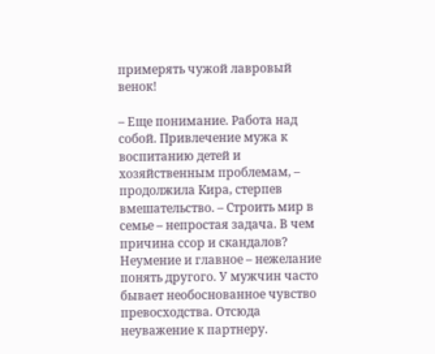примерять чужой лавровый венок!

– Еще понимание. Работа над собой. Привлечение мужа к воспитанию детей и хозяйственным проблемам, – продолжила Кира, стерпев вмешательство. – Строить мир в семье – непростая задача. В чем причина ссор и скандалов? Неумение и главное – нежелание понять другого. У мужчин часто бывает необоснованное чувство превосходства. Отсюда неуважение к партнеру.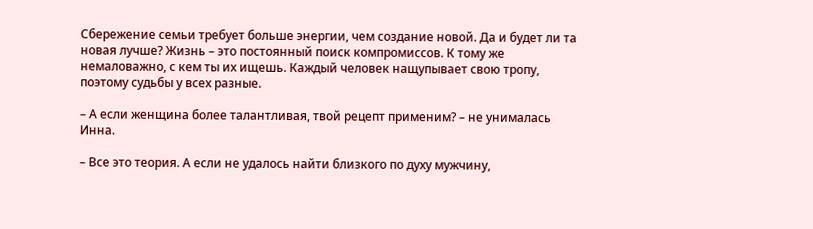Сбережение семьи требует больше энергии, чем создание новой. Да и будет ли та новая лучше? Жизнь – это постоянный поиск компромиссов. К тому же немаловажно, с кем ты их ищешь. Каждый человек нащупывает свою тропу, поэтому судьбы у всех разные.

– А если женщина более талантливая, твой рецепт применим? – не унималась Инна.

– Все это теория. А если не удалось найти близкого по духу мужчину,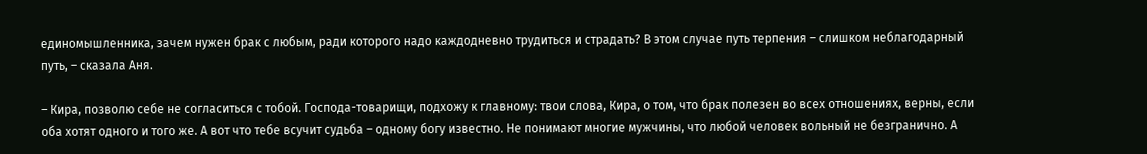единомышленника, зачем нужен брак с любым, ради которого надо каждодневно трудиться и страдать? В этом случае путь терпения – слишком неблагодарный путь, – сказала Аня.

– Кира, позволю себе не согласиться с тобой. Господа-товарищи, подхожу к главному: твои слова, Кира, о том, что брак полезен во всех отношениях, верны, если оба хотят одного и того же. А вот что тебе всучит судьба – одному богу известно. Не понимают многие мужчины, что любой человек вольный не безгранично. А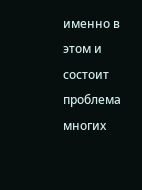именно в этом и состоит проблема многих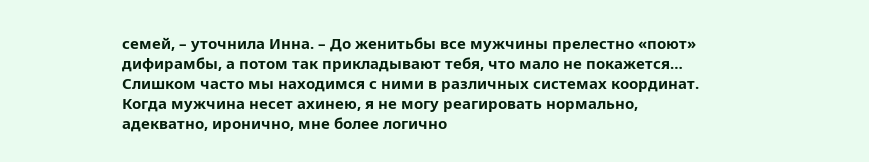семей, – уточнила Инна. – До женитьбы все мужчины прелестно «поют» дифирамбы, а потом так прикладывают тебя, что мало не покажется… Слишком часто мы находимся с ними в различных системах координат. Когда мужчина несет ахинею, я не могу реагировать нормально, адекватно, иронично, мне более логично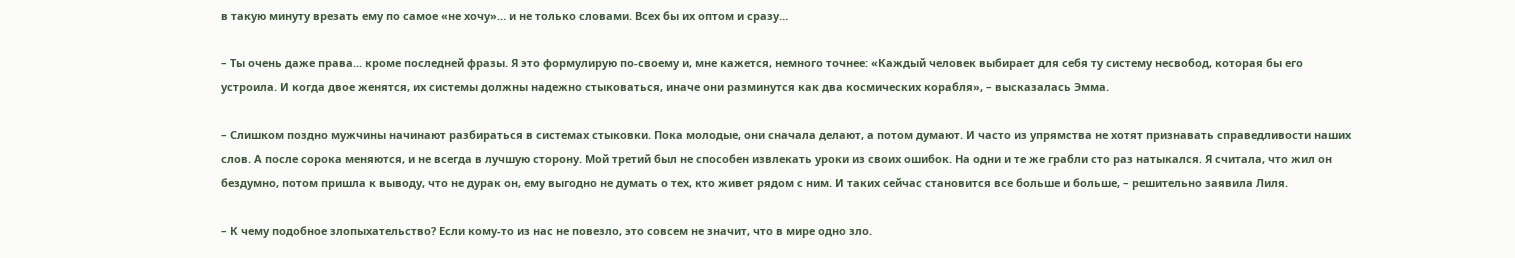в такую минуту врезать ему по самое «не хочу»… и не только словами. Всех бы их оптом и сразу…

– Ты очень даже права... кроме последней фразы. Я это формулирую по-своему и, мне кажется, немного точнее: «Каждый человек выбирает для себя ту систему несвобод, которая бы его устроила. И когда двое женятся, их системы должны надежно стыковаться, иначе они разминутся как два космических корабля», – высказалась Эмма.

– Слишком поздно мужчины начинают разбираться в системах стыковки. Пока молодые, они сначала делают, а потом думают. И часто из упрямства не хотят признавать справедливости наших слов. А после сорока меняются, и не всегда в лучшую сторону. Мой третий был не способен извлекать уроки из своих ошибок. На одни и те же грабли сто раз натыкался. Я считала, что жил он бездумно, потом пришла к выводу, что не дурак он, ему выгодно не думать о тех, кто живет рядом с ним. И таких сейчас становится все больше и больше, – решительно заявила Лиля.

– К чему подобное злопыхательство? Если кому-то из нас не повезло, это совсем не значит, что в мире одно зло.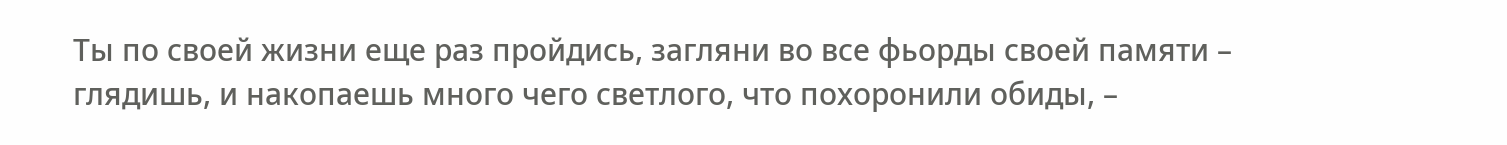Ты по своей жизни еще раз пройдись, загляни во все фьорды своей памяти – глядишь, и накопаешь много чего светлого, что похоронили обиды, –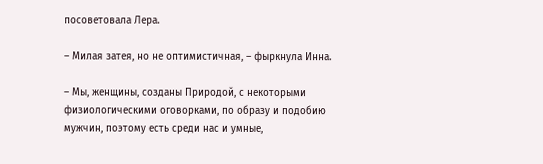посоветовала Лера.

– Милая затея, но не оптимистичная, – фыркнула Инна.

– Мы, женщины, созданы Природой, с некоторыми физиологическими оговорками, по образу и подобию мужчин, поэтому есть среди нас и умные,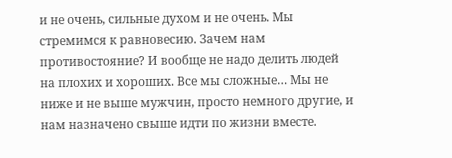и не очень, сильные духом и не очень. Мы стремимся к равновесию. Зачем нам противостояние? И вообще не надо делить людей на плохих и хороших. Все мы сложные… Мы не ниже и не выше мужчин, просто немного другие, и нам назначено свыше идти по жизни вместе.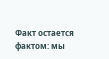Факт остается фактом: мы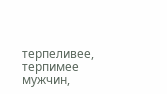терпеливее, терпимее мужчин,